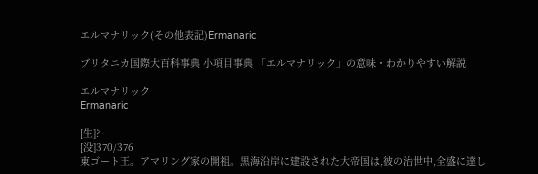エルマナリック(その他表記)Ermanaric

ブリタニカ国際大百科事典 小項目事典 「エルマナリック」の意味・わかりやすい解説

エルマナリック
Ermanaric

[生]?
[没]370/376
東ゴート王。アマリング家の開祖。黒海沿岸に建設された大帝国は,彼の治世中,全盛に達し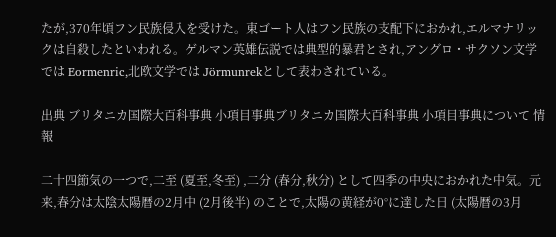たが,370年頃フン民族侵入を受けた。東ゴート人はフン民族の支配下におかれ,エルマナリックは自殺したといわれる。ゲルマン英雄伝説では典型的暴君とされ,アングロ・サクソン文学では Eormenric,北欧文学では Jörmunrekとして表わされている。

出典 ブリタニカ国際大百科事典 小項目事典ブリタニカ国際大百科事典 小項目事典について 情報

二十四節気の一つで,二至 (夏至,冬至) ,二分 (春分,秋分) として四季の中央におかれた中気。元来,春分は太陰太陽暦の2月中 (2月後半) のことで,太陽の黄経が0°に達した日 (太陽暦の3月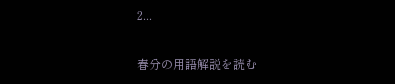2...

春分の用語解説を読む